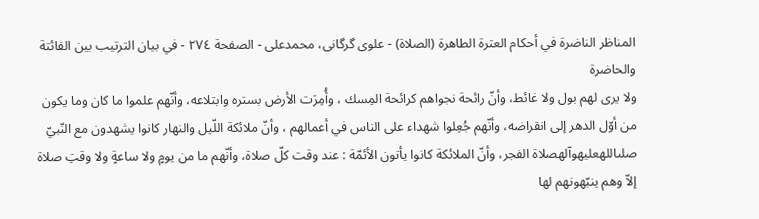المناظر الناضرة في أحکام العترة الطاهرة (الصلاة) - علوی گرگانی، محمدعلی - الصفحة ٢٧٤ - في بيان الترتيب بين الفائتة والحاضرة
ولا يرى لهم بول ولا غائط، وأنّ رائحة نجواهم كرائحة المِسك ، وأُمِرَت الأرض بستره وابتلاعه، وأنّهم علموا ما كان وما يكون من أوّل الدهر إلى انقراضه، وأنّهم جُعِلوا شهداء على الناس في أعمالهم ، وأنّ ملائكة اللّيل والنهار كانوا يشهدون مع النّبيّ صلىاللهعليهوآلهصلاة الفجر، وأنّ الملائكة كانوا يأتون الأئمّة : عند وقت كلّ صلاة، وأنّهم ما من يومٍ ولا ساعةٍ ولا وقتِ صلاة إلاّ وهم ينبّهونهم لها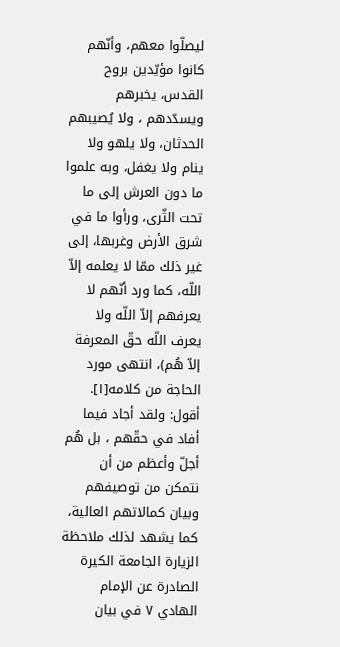ليصلّوا معهم، وأنّهم كانوا مؤيّدين بروح القدس، يخبرهم ويسدّدهم ، ولا يُصيبهم الحدثان، ولا يلهو ولا ينام ولا يغفل، وبه علموا ما دون العرش إلى ما تحت الثّرى، ورأوا ما في شرق الأرض وغربها، إلى غير ذلك ممّا لا يعلمه إلاّ اللّه، كما ورد أنّهم لا يعرفهم إلاّ اللّه ولا يعرف اللّه حقّ المعرفة إلاّ هُم)، انتهى مورد الحاجة من كلامه[١].
أقول: ولقد أجاد فيما أفاد في حقّهم ، بل هُم أجلّ وأعظم من أن نتمكن من توصيفهم وبيان كمالاتهم العالية، كما يشهد لذلك ملاحظة الزيارة الجامعة الكيرة الصادرة عن الإمام الهادي ٧ في بيان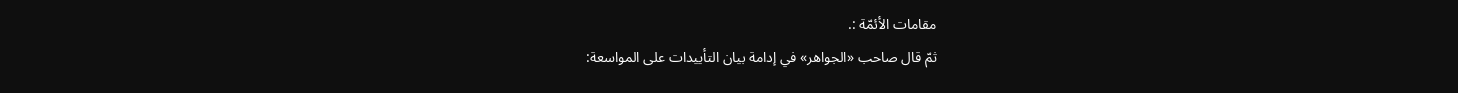مقامات الأئمّة :.
ثمّ قال صاحب «الجواهر» في إدامة بيان التأييدات على المواسعة: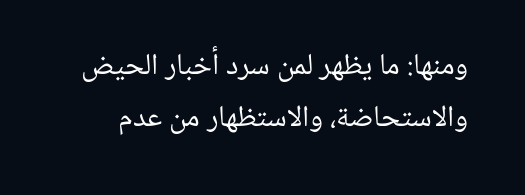ومنها: ما يظهر لمن سرد أخبار الحيض والاستحاضة، والاستظهار من عدم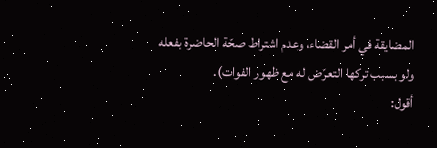المضايقة في أمر القضاء، وعدم اشتراط صحّة الحاضرة بفعله ولو بسبب تركها التعرّض له مع ظهور الفوات).
أقول: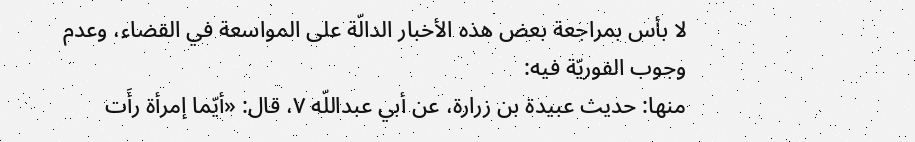لا بأس بمراجعة بعض هذه الأخبار الدالّة على المواسعة في القضاء، وعدم وجوب الفوريّة فيه:
منها: حديث عبيدة بن زرارة، عن أبي عبداللّه ٧، قال: «أيّما إمرأة رأَت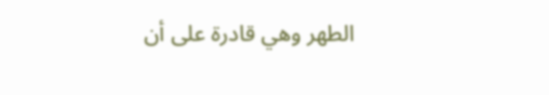الطهر وهي قادرة على أن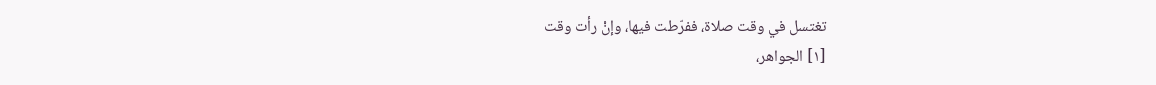تغتسل في وقت صلاة، ففرّطت فيها، وإنْ رأت وقت
[١] الجواهر،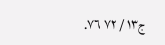ج١٣ / ٧٢ ٧٦.